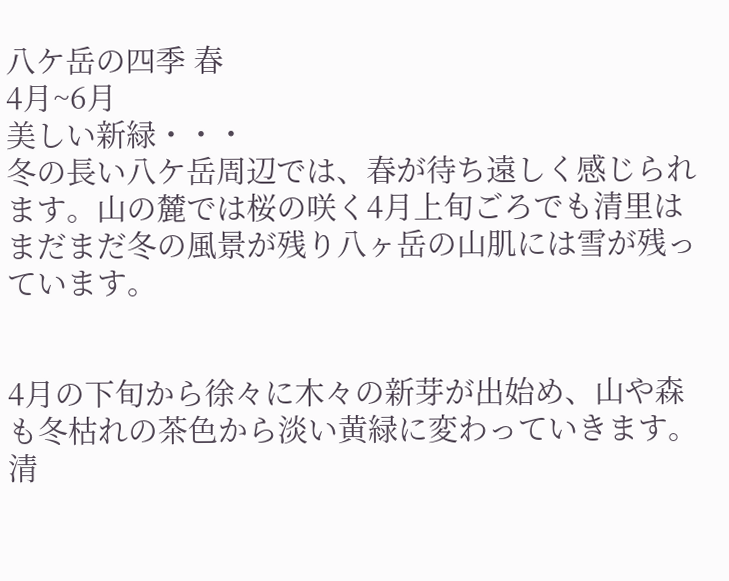八ケ岳の四季 春
4月~6月
美しい新緑・・・
冬の長い八ケ岳周辺では、春が待ち遠しく感じられます。山の麓では桜の咲く4月上旬ごろでも清里はまだまだ冬の風景が残り八ヶ岳の山肌には雪が残っています。


4月の下旬から徐々に木々の新芽が出始め、山や森も冬枯れの茶色から淡い黄緑に変わっていきます。清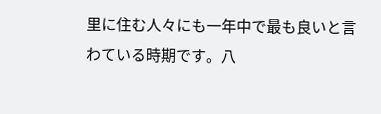里に住む人々にも一年中で最も良いと言わている時期です。八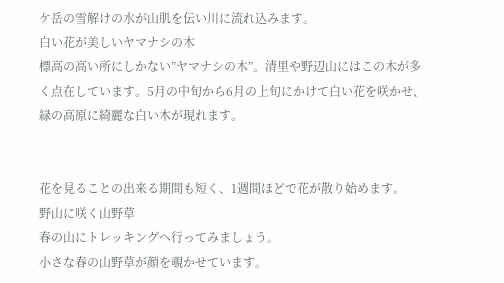ケ岳の雪解けの水が山肌を伝い川に流れ込みます。
白い花が美しいヤマナシの木
標高の高い所にしかない”ヤマナシの木”。清里や野辺山にはこの木が多く点在しています。5月の中旬から6月の上旬にかけて白い花を咲かせ、緑の高原に綺麗な白い木が現れます。


花を見ることの出来る期間も短く、1週間ほどで花が散り始めます。
野山に咲く山野草
春の山にトレッキングへ行ってみましょう。
小さな春の山野草が顔を覗かせています。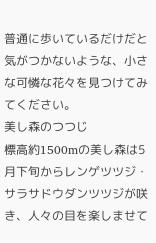普通に歩いているだけだと気がつかないような、小さな可憐な花々を見つけてみてください。
美し森のつつじ
標高約1500mの美し森は5月下旬からレンゲツツジ・サラサドウダンツツジが咲き、人々の目を楽しませて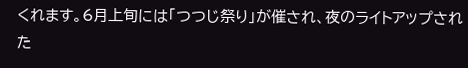くれます。6月上旬には「つつじ祭り」が催され、夜のライトアップされた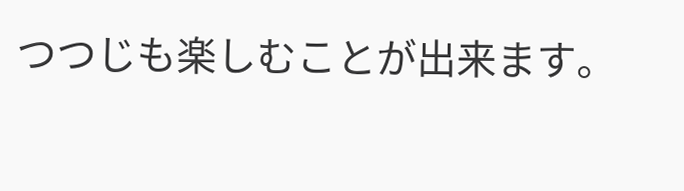つつじも楽しむことが出来ます。